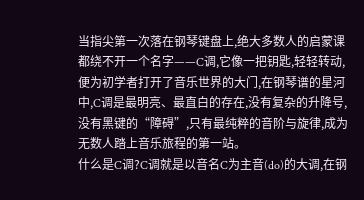当指尖第一次落在钢琴键盘上,绝大多数人的启蒙课都绕不开一个名字——C调,它像一把钥匙,轻轻转动,便为初学者打开了音乐世界的大门,在钢琴谱的星河中,C调是最明亮、最直白的存在,没有复杂的升降号,没有黑键的“障碍”,只有最纯粹的音阶与旋律,成为无数人踏上音乐旅程的第一站。
什么是C调?C调就是以音名C为主音(do)的大调,在钢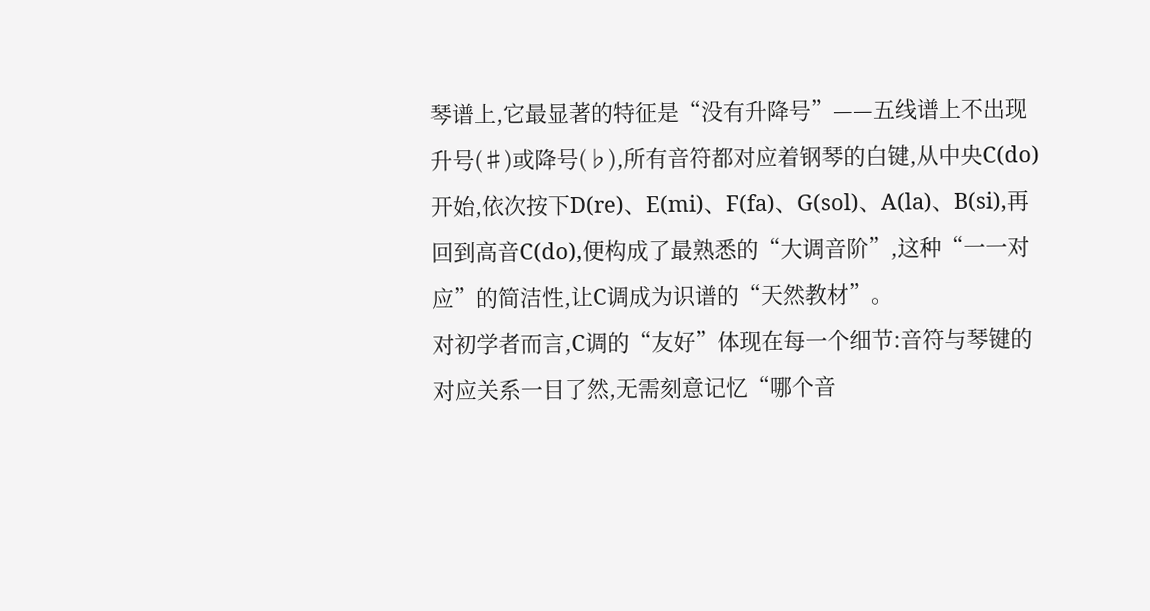琴谱上,它最显著的特征是“没有升降号”——五线谱上不出现升号(♯)或降号(♭),所有音符都对应着钢琴的白键,从中央C(do)开始,依次按下D(re)、E(mi)、F(fa)、G(sol)、A(la)、B(si),再回到高音C(do),便构成了最熟悉的“大调音阶”,这种“一一对应”的简洁性,让C调成为识谱的“天然教材”。
对初学者而言,C调的“友好”体现在每一个细节:音符与琴键的对应关系一目了然,无需刻意记忆“哪个音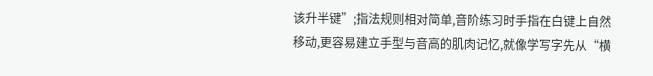该升半键”;指法规则相对简单,音阶练习时手指在白键上自然移动,更容易建立手型与音高的肌肉记忆,就像学写字先从“横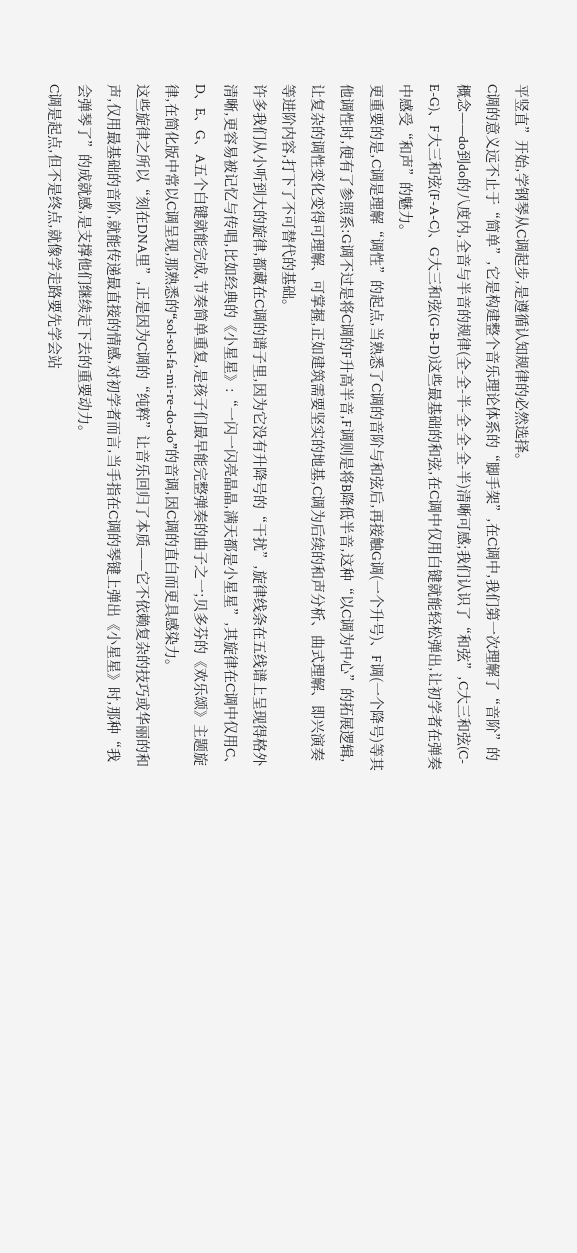平竖直”开始,学钢琴从C调起步,是遵循认知规律的必然选择。
C调的意义远不止于“简单”,它是构建整个音乐理论体系的“脚手架”,在C调中,我们第一次理解了“音阶”的概念——do到do的八度内,全音与半音的规律(全-全-半-全-全-全-半)清晰可感;我们认识了“和弦”,C大三和弦(C-E-G)、F大三和弦(F-A-C)、G大三和弦(G-B-D)这些最基础的和弦,在C调中仅用白键就能轻松弹出,让初学者在弹奏中感受“和声”的魅力。
更重要的是,C调是理解“调性”的起点,当熟悉了C调的音阶与和弦后,再接触G调(一个升号)、F调(一个降号)等其他调性时,便有了参照系:G调不过是将C调的F升高半音,F调则是将B降低半音,这种“以C调为中心”的拓展逻辑,让复杂的调性变化变得可理解、可掌握,正如建筑需要坚实的地基,C调为后续的和声分析、曲式理解、即兴演奏等进阶内容,打下了不可替代的基础。
许多我们从小听到大的旋律,都藏在C调的谱子里,因为它没有升降号的“干扰”,旋律线条在五线谱上呈现得格外清晰,更容易被记忆与传唱,比如经典的《小星星》:“一闪一闪亮晶晶,满天都是小星星”,其旋律在C调中仅用C、D、E、G、A五个白键就能完成,节奏简单重复,是孩子们最早能完整弹奏的曲子之一;贝多芬的《欢乐颂》主题旋律,在简化版中常以C调呈现,那熟悉的“sol-sol-fa-mi-re-do-do”的音调,因C调的直白而更具感染力。
这些旋律之所以“刻在DNA里”,正是因为C调的“纯粹”让音乐回归了本质——它不依赖复杂的技巧或华丽的和声,仅用最基础的音阶,就能传递最直接的情感,对初学者而言,当手指在C调的琴键上弹出《小星星》时,那种“我会弹琴了”的成就感,是支撑他们继续走下去的重要动力。
C调是起点,但不是终点,就像学走路要先学会站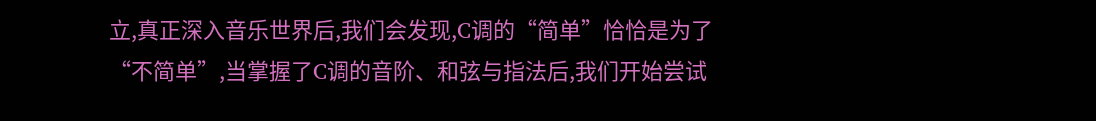立,真正深入音乐世界后,我们会发现,C调的“简单”恰恰是为了“不简单”,当掌握了C调的音阶、和弦与指法后,我们开始尝试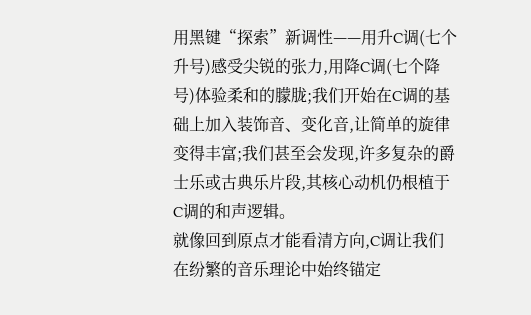用黑键“探索”新调性——用升C调(七个升号)感受尖锐的张力,用降C调(七个降号)体验柔和的朦胧;我们开始在C调的基础上加入装饰音、变化音,让简单的旋律变得丰富;我们甚至会发现,许多复杂的爵士乐或古典乐片段,其核心动机仍根植于C调的和声逻辑。
就像回到原点才能看清方向,C调让我们在纷繁的音乐理论中始终锚定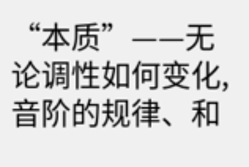“本质”——无论调性如何变化,音阶的规律、和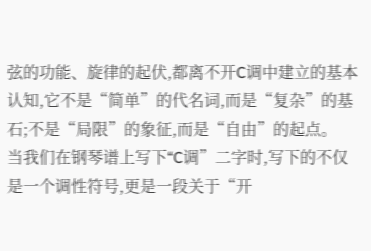弦的功能、旋律的起伏,都离不开C调中建立的基本认知,它不是“简单”的代名词,而是“复杂”的基石;不是“局限”的象征,而是“自由”的起点。
当我们在钢琴谱上写下“C调”二字时,写下的不仅是一个调性符号,更是一段关于“开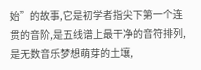始”的故事,它是初学者指尖下第一个连贯的音阶,是五线谱上最干净的音符排列,是无数音乐梦想萌芽的土壤,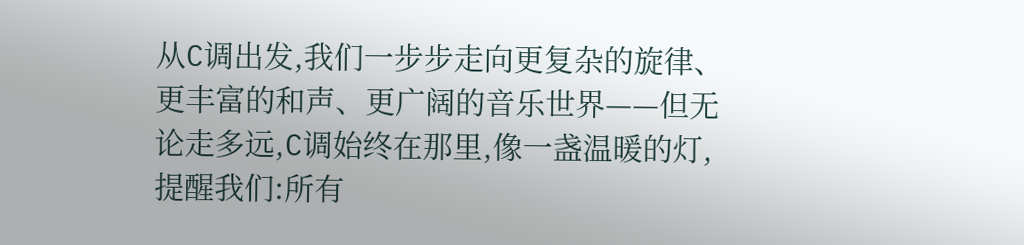从C调出发,我们一步步走向更复杂的旋律、更丰富的和声、更广阔的音乐世界——但无论走多远,C调始终在那里,像一盏温暖的灯,提醒我们:所有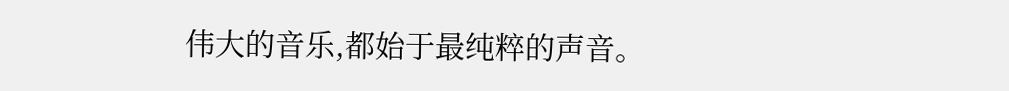伟大的音乐,都始于最纯粹的声音。